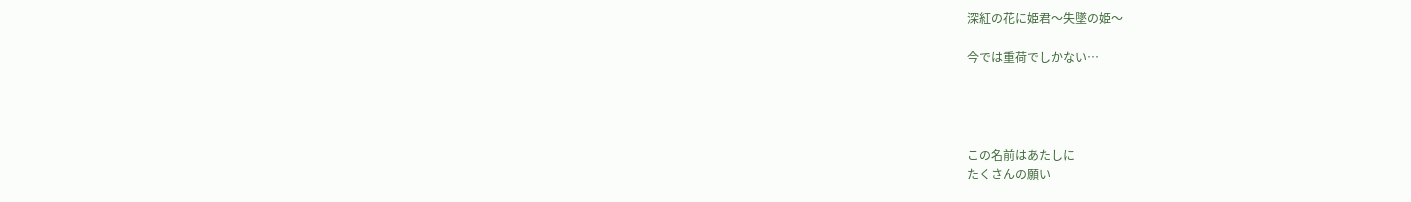深紅の花に姫君〜失墜の姫〜

今では重荷でしかない…




この名前はあたしに
たくさんの願い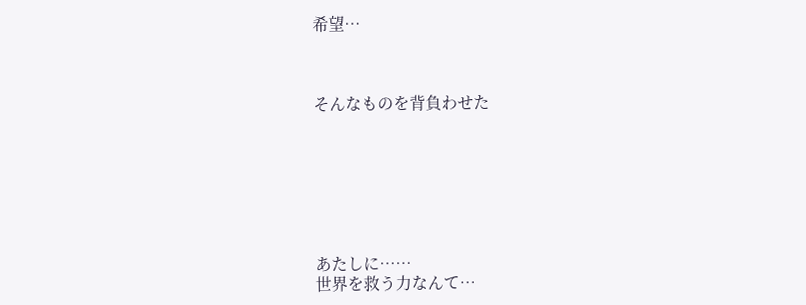希望…



そんなものを背負わせた







あたしに……
世界を救う力なんて…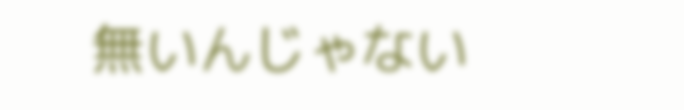無いんじゃない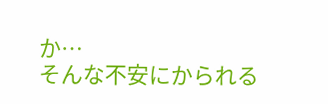か…
そんな不安にかられる